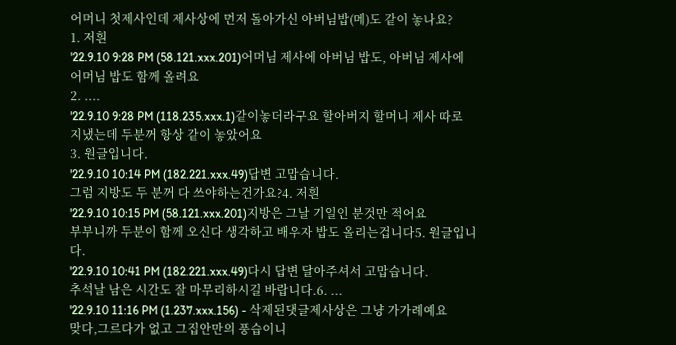어머니 첫제사인데 제사상에 먼저 돌아가신 아버님밥(메)도 같이 놓나요?
1. 저흰
'22.9.10 9:28 PM (58.121.xxx.201)어머님 제사에 아버님 밥도, 아버님 제사에 어머님 밥도 함께 올려요
2. ....
'22.9.10 9:28 PM (118.235.xxx.1)같이놓더라구요 할아버지 할머니 제사 따로지냈는데 두분꺼 항상 같이 놓았어요
3. 원글입니다.
'22.9.10 10:14 PM (182.221.xxx.49)답변 고맙습니다.
그럼 지방도 두 분꺼 다 쓰야하는건가요?4. 저흰
'22.9.10 10:15 PM (58.121.xxx.201)지방은 그날 기일인 분것만 적어요
부부니까 두분이 함께 오신다 생각하고 배우자 밥도 올리는겁니다5. 원글입니다.
'22.9.10 10:41 PM (182.221.xxx.49)다시 답변 달아주셔서 고맙습니다.
추석날 남은 시간도 잘 마무리하시길 바랍니다.6. ...
'22.9.10 11:16 PM (1.237.xxx.156) - 삭제된댓글제사상은 그냥 가가례예요
맞다,그르다가 없고 그집안만의 풍습이니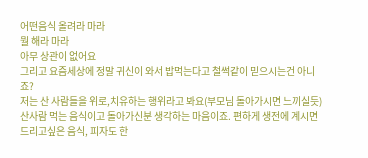어떤음식 올려라 마라
뭘 해라 마라
아무 상관이 없어요
그리고 요즘세상에 정말 귀신이 와서 밥먹는다고 철썩같이 믿으시는건 아니죠?
저는 산 사람들을 위로,치유하는 행위라고 봐요(부모님 돌아가시면 느끼실듯)
산사람 먹는 음식이고 돌아가신분 생각하는 마음이죠. 편하게 생전에 계시면 드리고싶은 음식, 피자도 한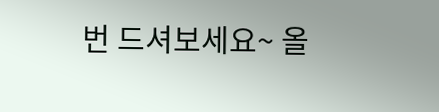번 드셔보세요~ 올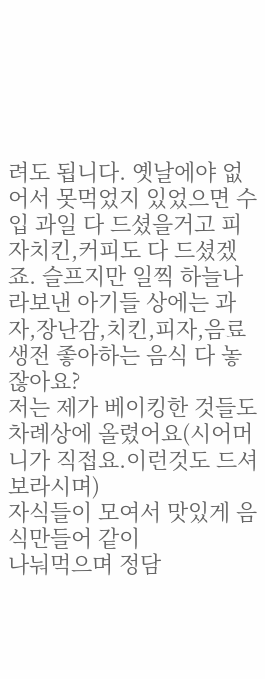려도 됩니다. 옛날에야 없어서 못먹었지 있었으면 수입 과일 다 드셨을거고 피자치킨,커피도 다 드셨겠죠. 슬프지만 일찍 하늘나라보낸 아기들 상에는 과자,장난감,치킨,피자,음료 생전 좋아하는 음식 다 놓잖아요?
저는 제가 베이킹한 것들도 차례상에 올렸어요(시어머니가 직접요.이런것도 드셔보라시며)
자식들이 모여서 맛있게 음식만들어 같이
나눠먹으며 정담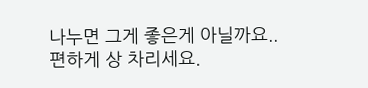나누면 그게 좋은게 아닐까요..
편하게 상 차리세요.